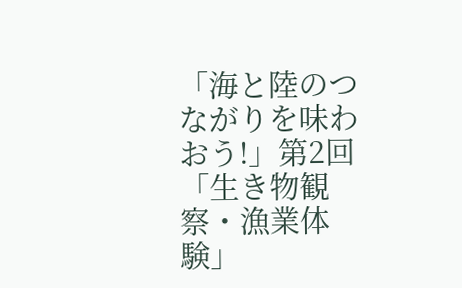「海と陸のつながりを味わおう!」第2回「生き物観察・漁業体験」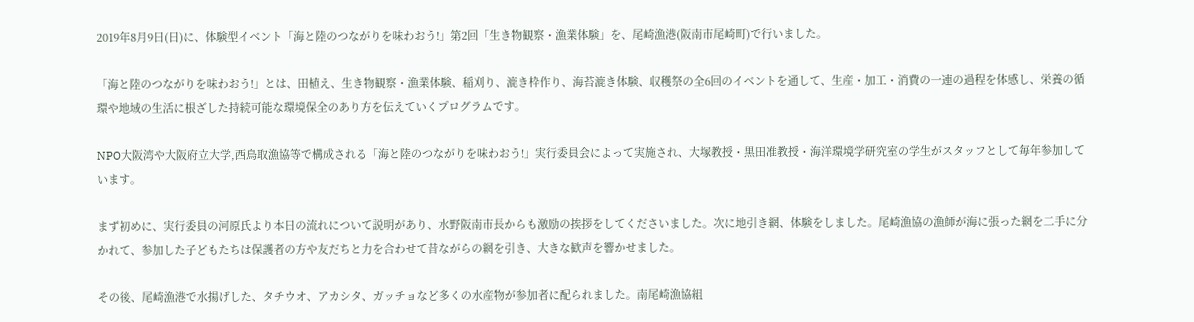2019年8月9日(日)に、体験型イベント「海と陸のつながりを味わおう!」第2回「生き物観察・漁業体験」を、尾崎漁港(阪南市尾崎町)で行いました。

「海と陸のつながりを味わおう!」とは、田植え、生き物観察・漁業体験、稲刈り、漉き枠作り、海苔漉き体験、収穫祭の全6回のイベントを通して、生産・加工・消費の一連の過程を体感し、栄養の循環や地域の生活に根ざした持続可能な環境保全のあり方を伝えていくプログラムです。

NPO大阪湾や大阪府立大学,西鳥取漁協等で構成される「海と陸のつながりを味わおう!」実行委員会によって実施され、大塚教授・黒田准教授・海洋環境学研究室の学生がスタッフとして毎年参加しています。

まず初めに、実行委員の河原氏より本日の流れについて説明があり、水野阪南市長からも激励の挨拶をしてくださいました。次に地引き網、体験をしました。尾崎漁協の漁師が海に張った網を二手に分かれて、参加した子どもたちは保護者の方や友だちと力を合わせて昔ながらの網を引き、大きな歓声を響かせました。

その後、尾崎漁港で水揚げした、タチウオ、アカシタ、ガッチョなど多くの水産物が参加者に配られました。南尾崎漁協組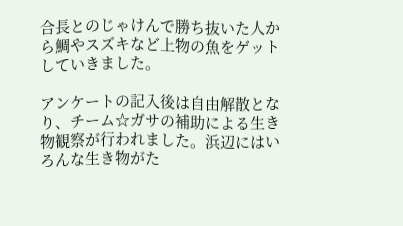合長とのじゃけんで勝ち抜いた人から鯛やスズキなど上物の魚をゲットしていきました。

アンケートの記入後は自由解散となり、チーム☆ガサの補助による生き物観察が行われました。浜辺にはいろんな生き物がた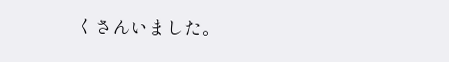くさんいました。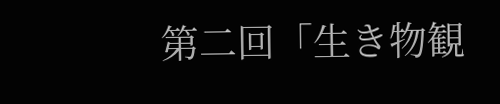第二回「生き物観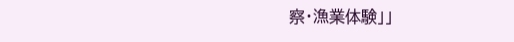察・漁業体験」」